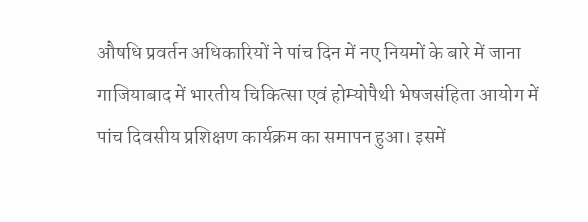औषधि प्रवर्तन अधिकारियों ने पांच दिन में नए नियमों के बारे में जाना
गाजियाबाद में भारतीय चिकित्सा एवं होम्योपैथी भेषजसंहिता आयोग में पांच दिवसीय प्रशिक्षण कार्यक्रम का समापन हुआ। इसमें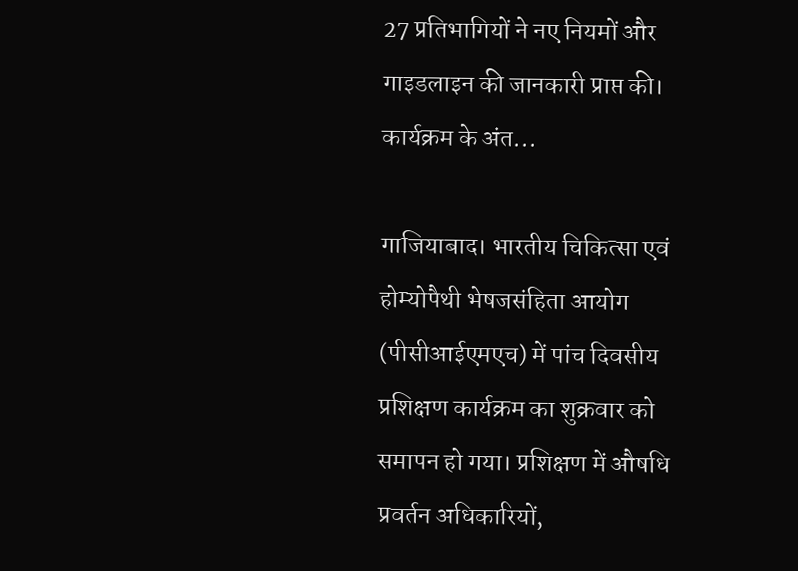27 प्रतिभागियों ने नए नियमों और गाइडलाइन की जानकारी प्राप्त की। कार्यक्रम के अंत...

गाजियाबाद। भारतीय चिकित्सा एवं होम्योपैथी भेषजसंहिता आयोग (पीसीआईएमएच) में पांच दिवसीय प्रशिक्षण कार्यक्रम का शुक्रवार को समापन हो गया। प्रशिक्षण में औषधि प्रवर्तन अधिकारियों,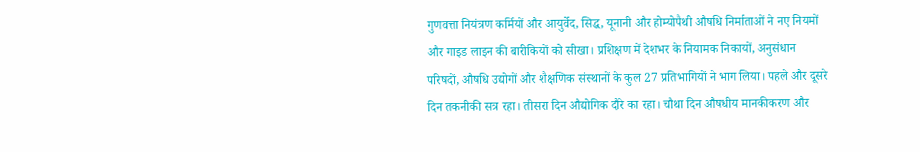गुणवत्ता नियंत्रण कर्मियों और आयुर्वेद, सिद्ध, यूनानी और होम्योपैथी औषधि निर्माताओं ने नए नियमों और गाइड लाइन की बारीकियों को सीखा। प्रशिक्षण में देशभर के नियामक निकायों, अनुसंधान परिषदों, औषधि उद्योगों और शैक्षणिक संस्थानों के कुल 27 प्रतिभागियों ने भाग लिया। पहले और दूसरे दिन तकनीकी सत्र रहा। तीसरा दिन औद्योगिक दौरे का रहा। चौथा दिन औषधीय मानकीकरण और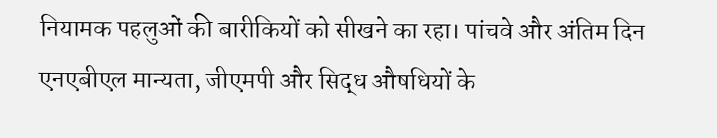नियामक पहलुओं की बारीकियों को सीखने का रहा। पांचवे और अंतिम दिन एनएबीएल मान्यता, जीएमपी और सिद्ध औषधियों के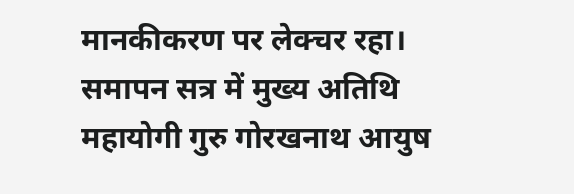मानकीकरण पर लेक्चर रहा।
समापन सत्र में मुख्य अतिथि महायोगी गुरु गोरखनाथ आयुष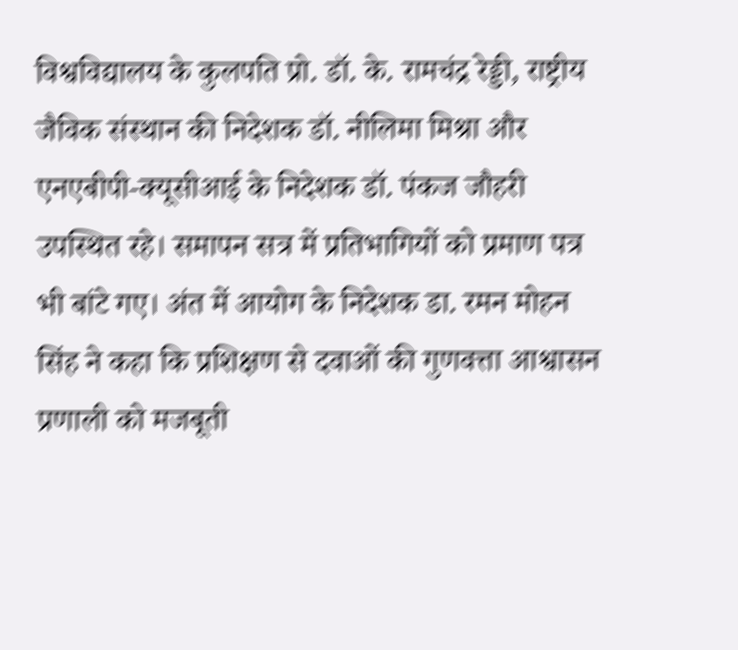विश्वविद्यालय के कुलपति प्रो. डॉ. के. रामचंद्र रेड्डी, राष्ट्रीय जैविक संस्थान की निदेशक डॉ. नीलिमा मिश्रा और एनएबीपी-क्यूसीआई के निदेशक डॉ. पंकज जौहरी उपस्थित रहे। समापन सत्र में प्रतिभागियों को प्रमाण पत्र भी बांटे गए। अंत में आयोग के निदेशक डा. रमन मोहन सिंह ने कहा कि प्रशिक्षण से दवाओं की गुणवत्ता आश्वासन प्रणाली को मजबूती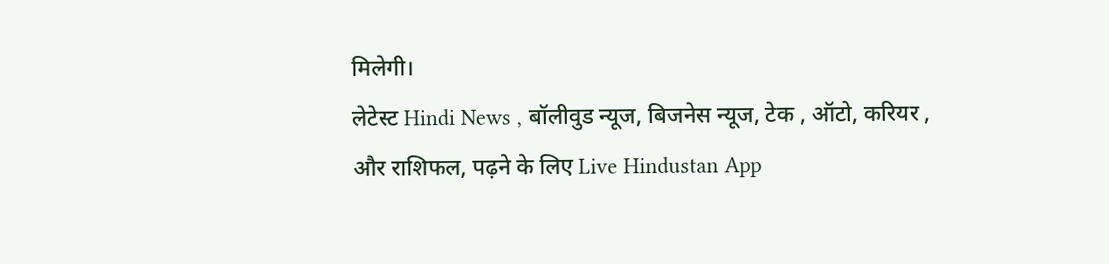मिलेगी।
लेटेस्ट Hindi News , बॉलीवुड न्यूज, बिजनेस न्यूज, टेक , ऑटो, करियर , और राशिफल, पढ़ने के लिए Live Hindustan App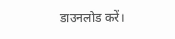डाउनलोड करें।